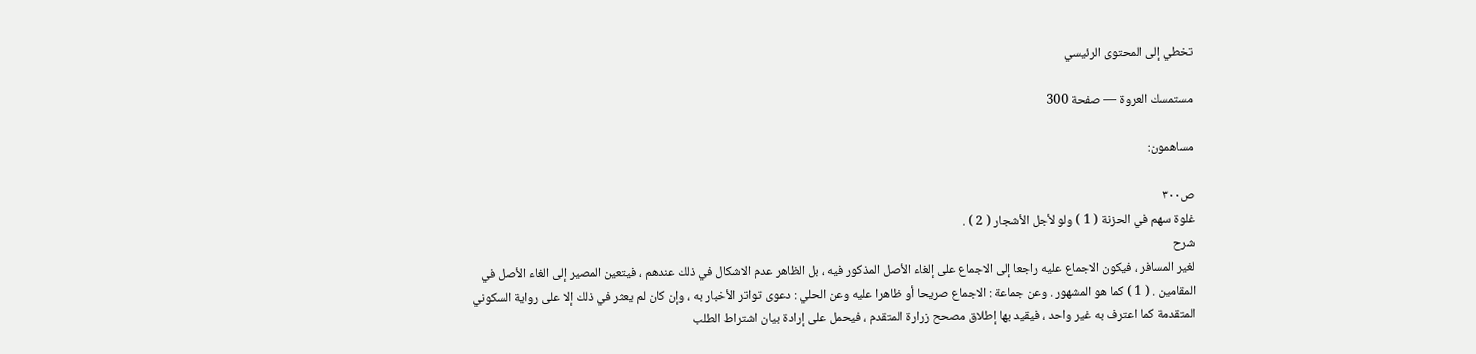تخطي إلى المحتوى الرئيسي

مستمسك العروة — صفحة 300

مساهمون:

ص٣٠٠
غلوة سهم في الحزنة ( 1 ) ولو لأجل الأشجار ( 2 ) .
شرح
لغير المسافر ، فيكون الاجماع عليه راجعا إلى الاجماع على إلغاء الأصل المذكور فيه ، بل الظاهر عدم الاشكال في ذلك عندهم ، فيتعين المصير إلى الغاء الأصل في المقامين . ( 1 ) كما هو المشهور . وعن جماعة : الاجماع صريحا أو ظاهرا عليه وعن الحلي : دعوى تواتر الأخبار به ، وإن كان لم يعثر في ذلك إلا على رواية السكوني المتقدمة كما اعترف به غير واحد ، فيقيد بها إطلاق مصحح زرارة المتقدم ، فيحمل على إرادة بيان اشتراط الطلب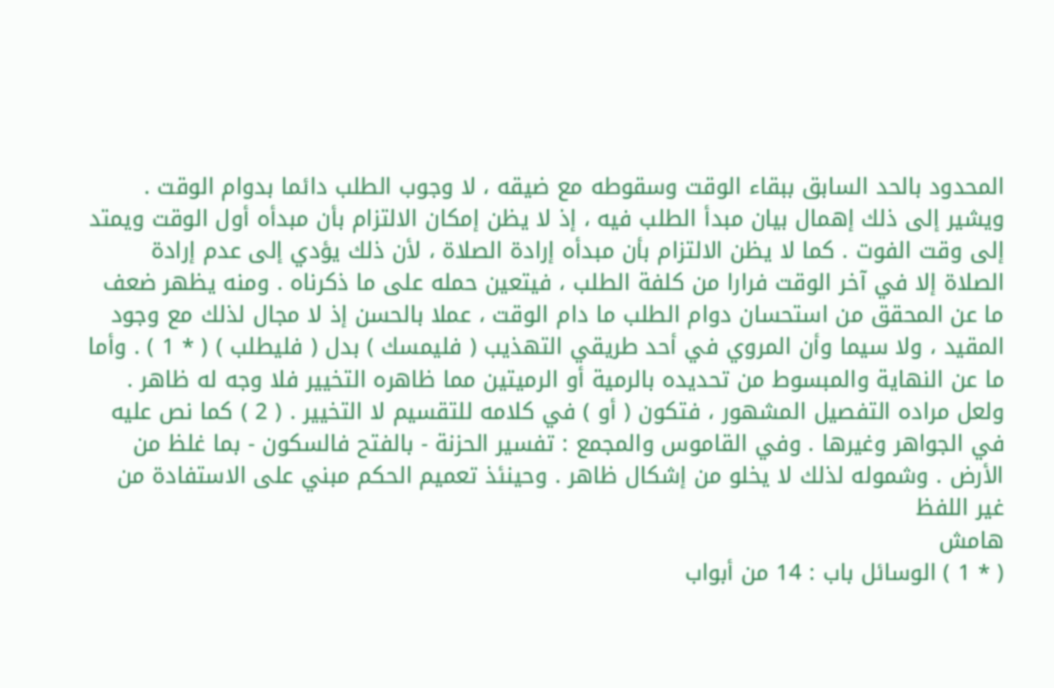المحدود بالحد السابق ببقاء الوقت وسقوطه مع ضيقه ، لا وجوب الطلب دائما بدوام الوقت . ويشير إلى ذلك إهمال بيان مبدأ الطلب فيه ، إذ لا يظن إمكان الالتزام بأن مبدأه أول الوقت ويمتد إلى وقت الفوت . كما لا يظن الالتزام بأن مبدأه إرادة الصلاة ، لأن ذلك يؤدي إلى عدم إرادة الصلاة إلا في آخر الوقت فرارا من كلفة الطلب ، فيتعين حمله على ما ذكرناه . ومنه يظهر ضعف ما عن المحقق من استحسان دوام الطلب ما دام الوقت ، عملا بالحسن إذ لا مجال لذلك مع وجود المقيد ، ولا سيما وأن المروي في أحد طريقي التهذيب ( فليمسك ) بدل ( فليطلب ) ( * 1 ) . وأما ما عن النهاية والمبسوط من تحديده بالرمية أو الرميتين مما ظاهره التخيير فلا وجه له ظاهر . ولعل مراده التفصيل المشهور ، فتكون ( أو ) في كلامه للتقسيم لا التخيير . ( 2 ) كما نص عليه في الجواهر وغيرها . وفي القاموس والمجمع : تفسير الحزنة - بالفتح فالسكون - بما غلظ من الأرض . وشموله لذلك لا يخلو من إشكال ظاهر . وحينئذ تعميم الحكم مبني على الاستفادة من غير اللفظ
هامش
( * 1 ) الوسائل باب : 14 من أبواب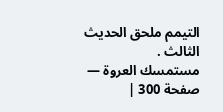التيمم ملحق الحديث الثالث .
مستمسك العروة — صفحة 300 |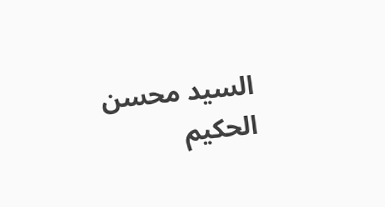السيد محسن الحكيم